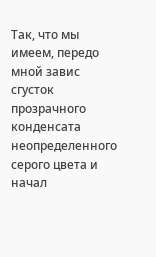Так, что мы имеем, передо мной завис сгусток прозрачного конденсата неопределенного серого цвета и начал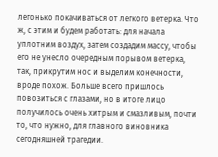легонько покачиваться от легкого ветерка. Что ж, с этим и будем работать: для начала уплотним воздух, затем создадим массу, чтобы его не унесло очередным порывом ветерка, так, прикрутим нос и выделим конечности, вроде похож. Больше всего пришлось повозиться с глазами, но в итоге лицо получилось очень хитрым и смазливым, почти то, что нужно, для главного виновника сегодняшней трагедии.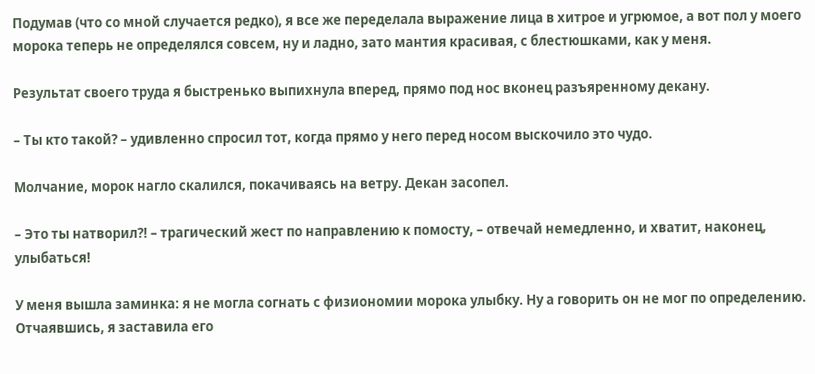Подумав (что со мной случается редко), я все же переделала выражение лица в хитрое и угрюмое, а вот пол у моего морока теперь не определялся совсем, ну и ладно, зато мантия красивая, с блестюшками, как у меня.

Результат своего труда я быстренько выпихнула вперед, прямо под нос вконец разъяренному декану.

– Ты кто такой? – удивленно спросил тот, когда прямо у него перед носом выскочило это чудо.

Молчание, морок нагло скалился, покачиваясь на ветру. Декан засопел.

– Это ты натворил?! – трагический жест по направлению к помосту, – отвечай немедленно, и хватит, наконец, улыбаться!

У меня вышла заминка: я не могла согнать с физиономии морока улыбку. Ну а говорить он не мог по определению. Отчаявшись, я заставила его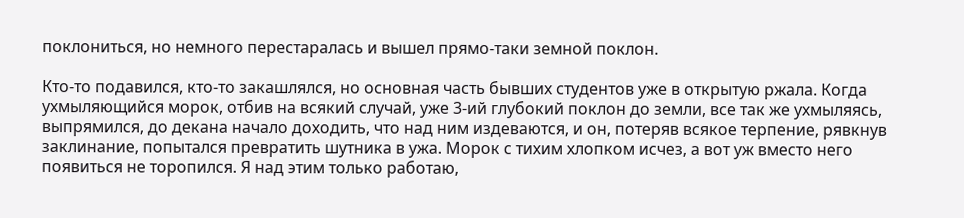поклониться, но немного перестаралась и вышел прямо-таки земной поклон.

Кто-то подавился, кто-то закашлялся, но основная часть бывших студентов уже в открытую ржала. Когда ухмыляющийся морок, отбив на всякий случай, уже 3-ий глубокий поклон до земли, все так же ухмыляясь, выпрямился, до декана начало доходить, что над ним издеваются, и он, потеряв всякое терпение, рявкнув заклинание, попытался превратить шутника в ужа. Морок с тихим хлопком исчез, а вот уж вместо него появиться не торопился. Я над этим только работаю,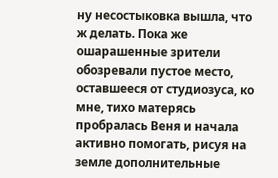ну несостыковка вышла, что ж делать. Пока же ошарашенные зрители обозревали пустое место, оставшееся от студиозуса, ко мне, тихо матерясь пробралась Веня и начала активно помогать, рисуя на земле дополнительные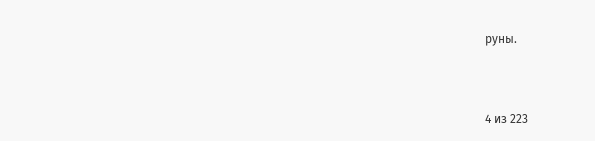руны.



4 из 223